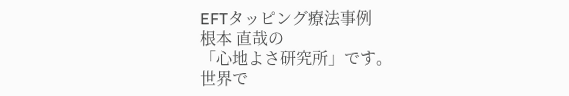EFTタッピング療法事例
根本 直哉の
「心地よさ研究所」です。
世界で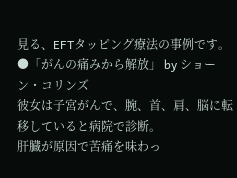見る、EFTタッピング療法の事例です。
●「がんの痛みから解放」 by ショーン・コリンズ
彼女は子宮がんで、腕、首、肩、脳に転移していると病院で診断。
肝臓が原因で苦痛を味わっ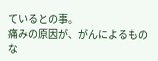ているとの事。
痛みの原因が、がんによるものな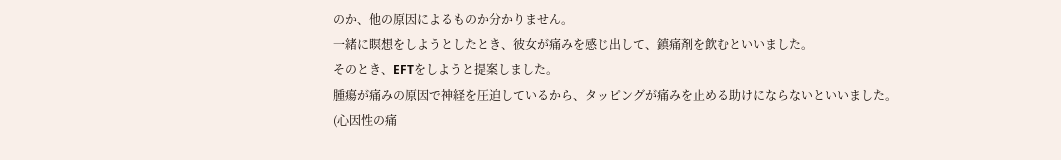のか、他の原因によるものか分かりません。
一緒に瞑想をしようとしたとき、彼女が痛みを感じ出して、鎮痛剤を飲むといいました。
そのとき、EFTをしようと提案しました。
腫瘍が痛みの原因で神経を圧迫しているから、タッピングが痛みを止める助けにならないといいました。
(心因性の痛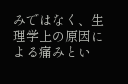みではなく、生理学上の原因による痛みとい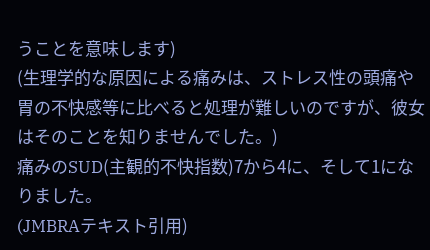うことを意味します)
(生理学的な原因による痛みは、ストレス性の頭痛や胃の不快感等に比べると処理が難しいのですが、彼女はそのことを知りませんでした。)
痛みのSUD(主観的不快指数)7から4に、そして1になりました。
(JMBRAテキスト引用)